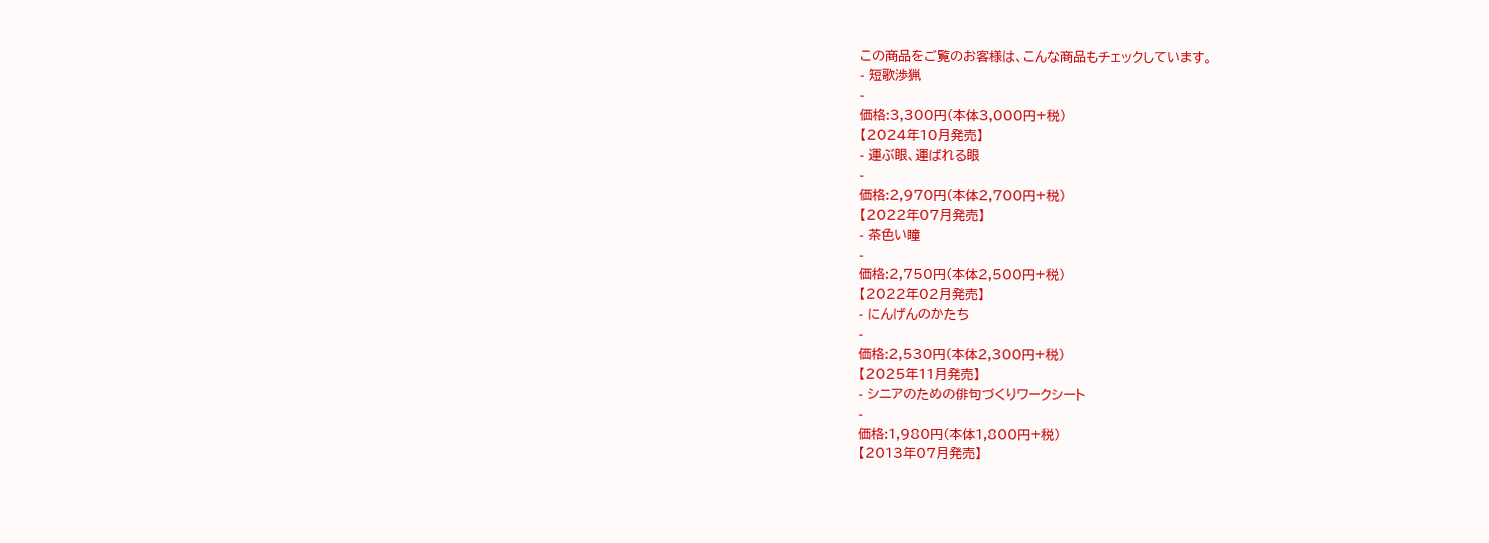この商品をご覧のお客様は、こんな商品もチェックしています。
- 短歌渉猟
-
価格:3,300円(本体3,000円+税)
【2024年10月発売】
- 運ぶ眼、運ばれる眼
-
価格:2,970円(本体2,700円+税)
【2022年07月発売】
- 茶色い瞳
-
価格:2,750円(本体2,500円+税)
【2022年02月発売】
- にんげんのかたち
-
価格:2,530円(本体2,300円+税)
【2025年11月発売】
- シニアのための俳句づくりワークシート
-
価格:1,980円(本体1,800円+税)
【2013年07月発売】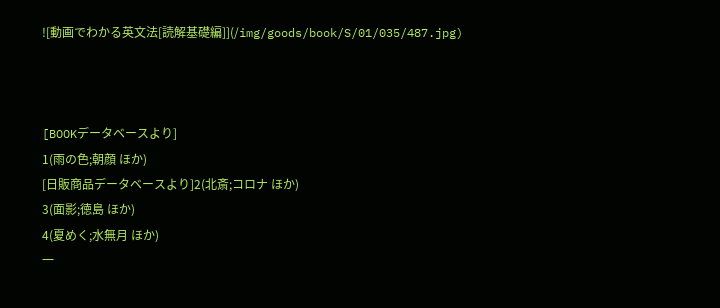![動画でわかる英文法[読解基礎編]](/img/goods/book/S/01/035/487.jpg)



[BOOKデータベースより]
1(雨の色;朝顔 ほか)
[日販商品データベースより]2(北斎;コロナ ほか)
3(面影;徳島 ほか)
4(夏めく;水無月 ほか)
一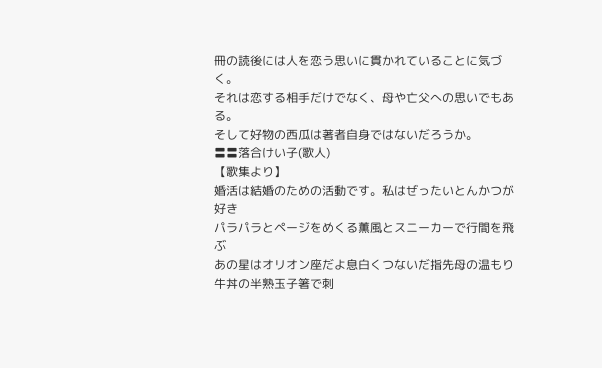冊の読後には人を恋う思いに貫かれていることに気づく。
それは恋する相手だけでなく、母や亡父への思いでもある。
そして好物の西瓜は著者自身ではないだろうか。
〓〓落合けい子(歌人)
【歌集より】
婚活は結婚のための活動です。私はぜったいとんかつが好き
パラパラとページをめくる薫風とスニーカーで行間を飛ぶ
あの星はオリオン座だよ息白くつないだ指先母の温もり
牛丼の半熟玉子箸で刺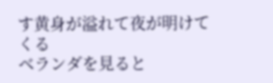す黄身が溢れて夜が明けてくる
ベランダを見ると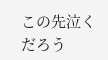この先泣くだろう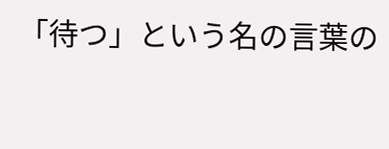「待つ」という名の言葉の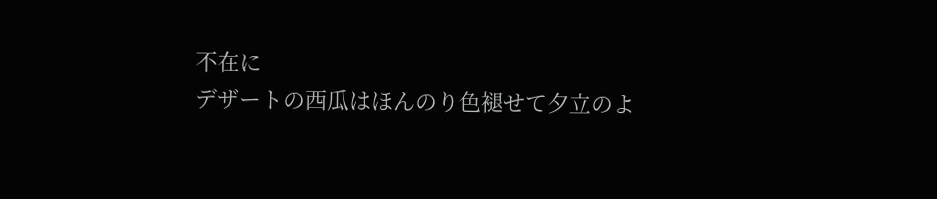不在に
デザートの西瓜はほんのり色褪せて夕立のよ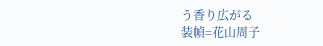う香り広がる
装幀=花山周子